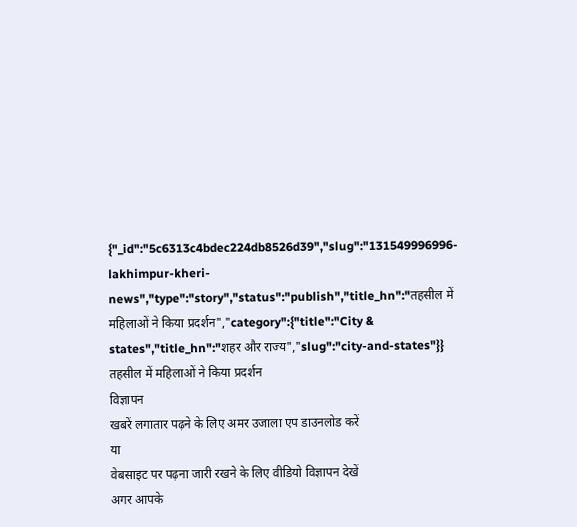{"_id":"5c6313c4bdec224db8526d39","slug":"131549996996-lakhimpur-kheri-news","type":"story","status":"publish","title_hn":"तहसील में महिलाओं ने किया प्रदर्शन","category":{"title":"City & states","title_hn":"शहर और राज्य","slug":"city-and-states"}}
तहसील में महिलाओं ने किया प्रदर्शन
विज्ञापन
खबरें लगातार पढ़ने के लिए अमर उजाला एप डाउनलोड करें
या
वेबसाइट पर पढ़ना जारी रखने के लिए वीडियो विज्ञापन देखें
अगर आपके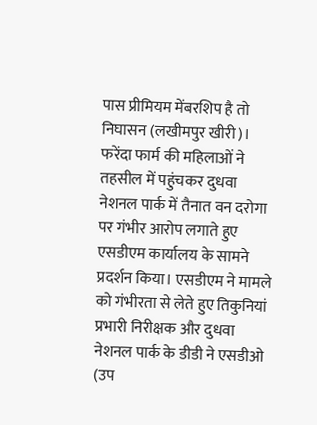पास प्रीमियम मेंबरशिप है तो
निघासन (लखीमपुर खीरी)। फरेंदा फार्म की महिलाओं ने तहसील में पहुंचकर दुधवा नेशनल पार्क में तैनात वन दरोगा पर गंभीर आरोप लगाते हुए एसडीएम कार्यालय के सामने प्रदर्शन किया। एसडीएम ने मामले को गंभीरता से लेते हुए तिकुनियां प्रभारी निरीक्षक और दुधवा नेशनल पार्क के डीडी ने एसडीओ (उप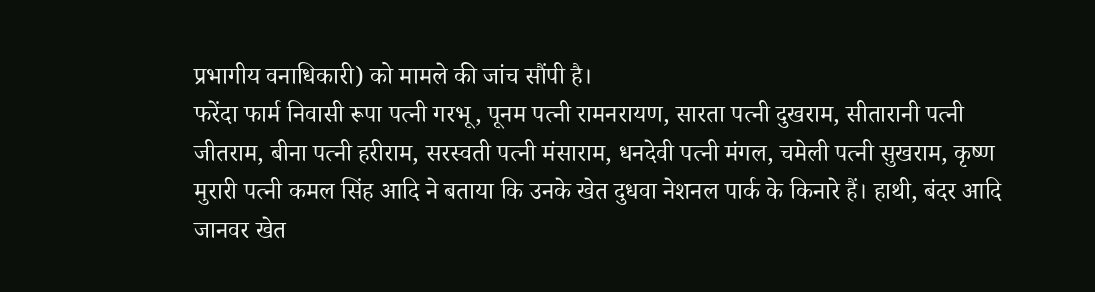प्रभागीय वनाधिकारी) को मामले की जांच सौंपी है।
फरेंदा फार्म निवासी रूपा पत्नी गरभू, पूनम पत्नी रामनरायण, सारता पत्नी दुखराम, सीतारानी पत्नी जीतराम, बीना पत्नी हरीराम, सरस्वती पत्नी मंसाराम, धनदेवी पत्नी मंगल, चमेली पत्नी सुखराम, कृष्ण मुरारी पत्नी कमल सिंह आदि ने बताया कि उनके खेत दुधवा नेशनल पार्क के किनारे हैं। हाथी, बंदर आदि जानवर खेत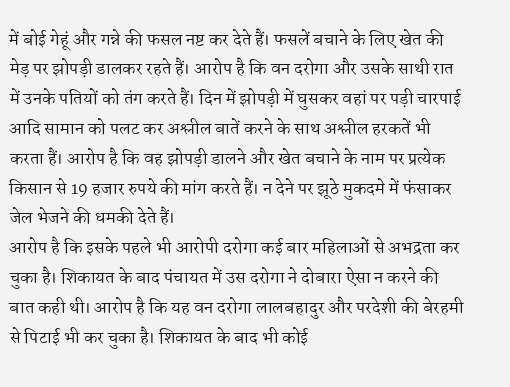में बोई गेहूं और गन्ने की फसल नष्ट कर देते हैं। फसलें बचाने के लिए खेत की मेड़ पर झोपड़ी डालकर रहते हैं। आरोप है कि वन दरोगा और उसके साथी रात में उनके पतियों को तंग करते हैं। दिन में झोपड़ी में घुसकर वहां पर पड़ी चारपाई आदि सामान को पलट कर अश्लील बातें करने के साथ अश्लील हरकतें भी करता हैं। आरोप है कि वह झोपड़ी डालने और खेत बचाने के नाम पर प्रत्येक किसान से 19 हजार रुपये की मांग करते हैं। न देने पर झूठे मुकदमे में फंसाकर जेल भेजने की धमकी देते हैं।
आरोप है कि इसके पहले भी आरोपी दरोगा कई बार महिलाओं से अभद्रता कर चुका है। शिकायत के बाद पंचायत में उस दरोगा ने दोबारा ऐसा न करने की बात कही थी। आरोप है कि यह वन दरोगा लालबहादुर और परदेशी की बेरहमी से पिटाई भी कर चुका है। शिकायत के बाद भी कोई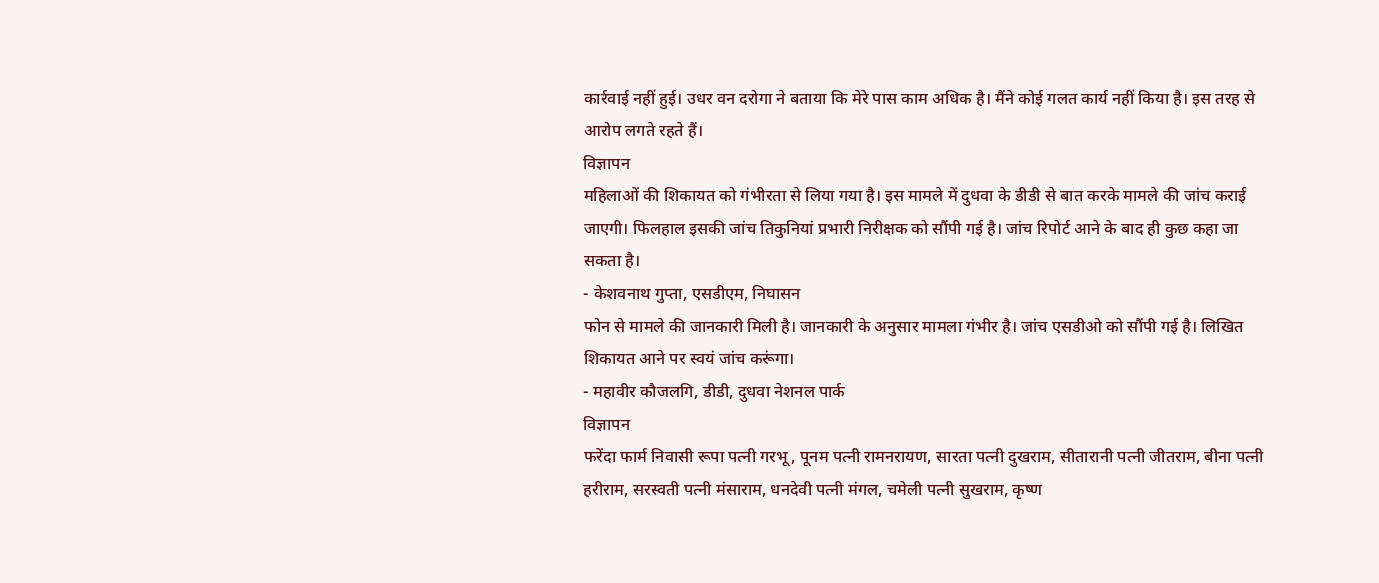कार्रवाई नहीं हुई। उधर वन दरोगा ने बताया कि मेरे पास काम अधिक है। मैंने कोई गलत कार्य नहीं किया है। इस तरह से आरोप लगते रहते हैं।
विज्ञापन
महिलाओं की शिकायत को गंभीरता से लिया गया है। इस मामले में दुधवा के डीडी से बात करके मामले की जांच कराई जाएगी। फिलहाल इसकी जांच तिकुनियां प्रभारी निरीक्षक को सौंपी गई है। जांच रिपोर्ट आने के बाद ही कुछ कहा जा सकता है।
- केशवनाथ गुप्ता, एसडीएम, निघासन
फोन से मामले की जानकारी मिली है। जानकारी के अनुसार मामला गंभीर है। जांच एसडीओ को सौंपी गई है। लिखित शिकायत आने पर स्वयं जांच करूंगा।
- महावीर कौजलगि, डीडी, दुधवा नेशनल पार्क
विज्ञापन
फरेंदा फार्म निवासी रूपा पत्नी गरभू, पूनम पत्नी रामनरायण, सारता पत्नी दुखराम, सीतारानी पत्नी जीतराम, बीना पत्नी हरीराम, सरस्वती पत्नी मंसाराम, धनदेवी पत्नी मंगल, चमेली पत्नी सुखराम, कृष्ण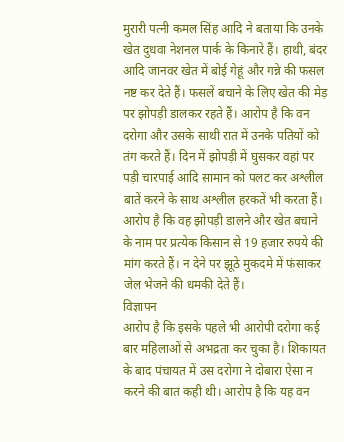मुरारी पत्नी कमल सिंह आदि ने बताया कि उनके खेत दुधवा नेशनल पार्क के किनारे हैं। हाथी, बंदर आदि जानवर खेत में बोई गेहूं और गन्ने की फसल नष्ट कर देते हैं। फसलें बचाने के लिए खेत की मेड़ पर झोपड़ी डालकर रहते हैं। आरोप है कि वन दरोगा और उसके साथी रात में उनके पतियों को तंग करते हैं। दिन में झोपड़ी में घुसकर वहां पर पड़ी चारपाई आदि सामान को पलट कर अश्लील बातें करने के साथ अश्लील हरकतें भी करता हैं। आरोप है कि वह झोपड़ी डालने और खेत बचाने के नाम पर प्रत्येक किसान से 19 हजार रुपये की मांग करते हैं। न देने पर झूठे मुकदमे में फंसाकर जेल भेजने की धमकी देते हैं।
विज्ञापन
आरोप है कि इसके पहले भी आरोपी दरोगा कई बार महिलाओं से अभद्रता कर चुका है। शिकायत के बाद पंचायत में उस दरोगा ने दोबारा ऐसा न करने की बात कही थी। आरोप है कि यह वन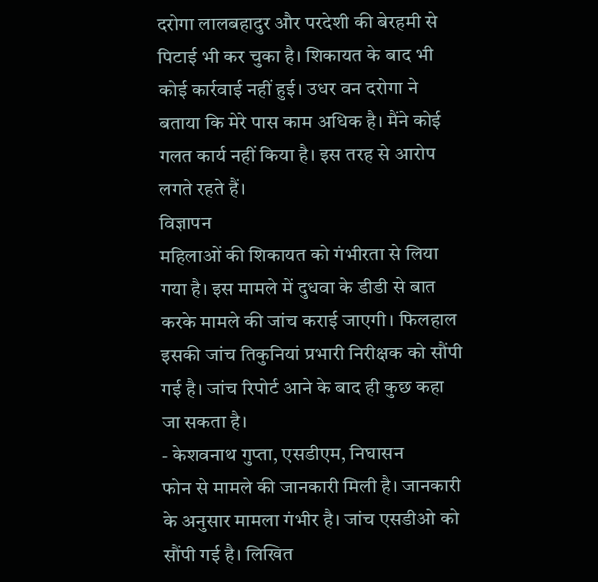दरोगा लालबहादुर और परदेशी की बेरहमी से पिटाई भी कर चुका है। शिकायत के बाद भी कोई कार्रवाई नहीं हुई। उधर वन दरोगा ने बताया कि मेरे पास काम अधिक है। मैंने कोई गलत कार्य नहीं किया है। इस तरह से आरोप लगते रहते हैं।
विज्ञापन
महिलाओं की शिकायत को गंभीरता से लिया गया है। इस मामले में दुधवा के डीडी से बात करके मामले की जांच कराई जाएगी। फिलहाल इसकी जांच तिकुनियां प्रभारी निरीक्षक को सौंपी गई है। जांच रिपोर्ट आने के बाद ही कुछ कहा जा सकता है।
- केशवनाथ गुप्ता, एसडीएम, निघासन
फोन से मामले की जानकारी मिली है। जानकारी के अनुसार मामला गंभीर है। जांच एसडीओ को सौंपी गई है। लिखित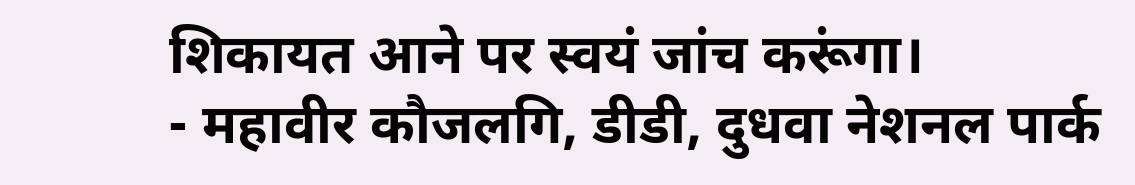शिकायत आने पर स्वयं जांच करूंगा।
- महावीर कौजलगि, डीडी, दुधवा नेशनल पार्क